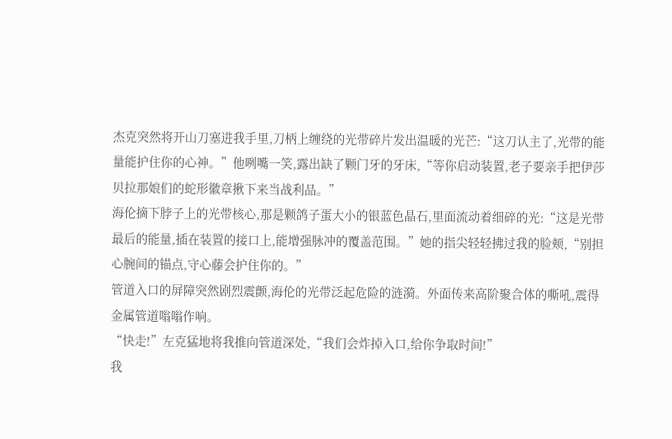杰克突然将开山刀塞进我手里,刀柄上缠绕的光带碎片发出温暖的光芒:“这刀认主了,光带的能量能护住你的心神。”他咧嘴一笑,露出缺了颗门牙的牙床,“等你启动装置,老子要亲手把伊莎贝拉那娘们的蛇形徽章揪下来当战利品。”
海伦摘下脖子上的光带核心,那是颗鸽子蛋大小的银蓝色晶石,里面流动着细碎的光:“这是光带最后的能量,插在装置的接口上,能增强脉冲的覆盖范围。”她的指尖轻轻拂过我的脸颊,“别担心腕间的锚点,守心藤会护住你的。”
管道入口的屏障突然剧烈震颤,海伦的光带泛起危险的涟漪。外面传来高阶聚合体的嘶吼,震得金属管道嗡嗡作响。
“快走!”左克猛地将我推向管道深处,“我们会炸掉入口,给你争取时间!”
我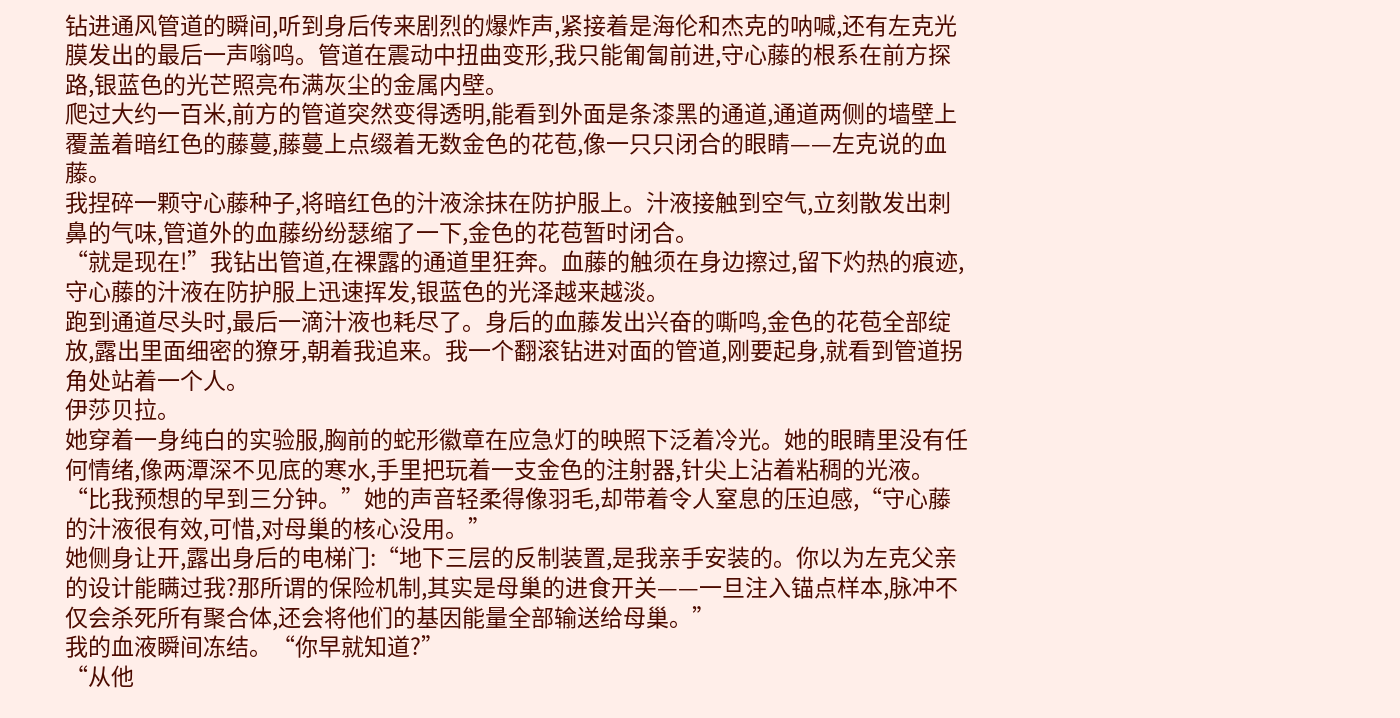钻进通风管道的瞬间,听到身后传来剧烈的爆炸声,紧接着是海伦和杰克的呐喊,还有左克光膜发出的最后一声嗡鸣。管道在震动中扭曲变形,我只能匍匐前进,守心藤的根系在前方探路,银蓝色的光芒照亮布满灰尘的金属内壁。
爬过大约一百米,前方的管道突然变得透明,能看到外面是条漆黑的通道,通道两侧的墙壁上覆盖着暗红色的藤蔓,藤蔓上点缀着无数金色的花苞,像一只只闭合的眼睛——左克说的血藤。
我捏碎一颗守心藤种子,将暗红色的汁液涂抹在防护服上。汁液接触到空气,立刻散发出刺鼻的气味,管道外的血藤纷纷瑟缩了一下,金色的花苞暂时闭合。
“就是现在!”我钻出管道,在裸露的通道里狂奔。血藤的触须在身边擦过,留下灼热的痕迹,守心藤的汁液在防护服上迅速挥发,银蓝色的光泽越来越淡。
跑到通道尽头时,最后一滴汁液也耗尽了。身后的血藤发出兴奋的嘶鸣,金色的花苞全部绽放,露出里面细密的獠牙,朝着我追来。我一个翻滚钻进对面的管道,刚要起身,就看到管道拐角处站着一个人。
伊莎贝拉。
她穿着一身纯白的实验服,胸前的蛇形徽章在应急灯的映照下泛着冷光。她的眼睛里没有任何情绪,像两潭深不见底的寒水,手里把玩着一支金色的注射器,针尖上沾着粘稠的光液。
“比我预想的早到三分钟。”她的声音轻柔得像羽毛,却带着令人窒息的压迫感,“守心藤的汁液很有效,可惜,对母巢的核心没用。”
她侧身让开,露出身后的电梯门:“地下三层的反制装置,是我亲手安装的。你以为左克父亲的设计能瞒过我?那所谓的保险机制,其实是母巢的进食开关——一旦注入锚点样本,脉冲不仅会杀死所有聚合体,还会将他们的基因能量全部输送给母巢。”
我的血液瞬间冻结。“你早就知道?”
“从他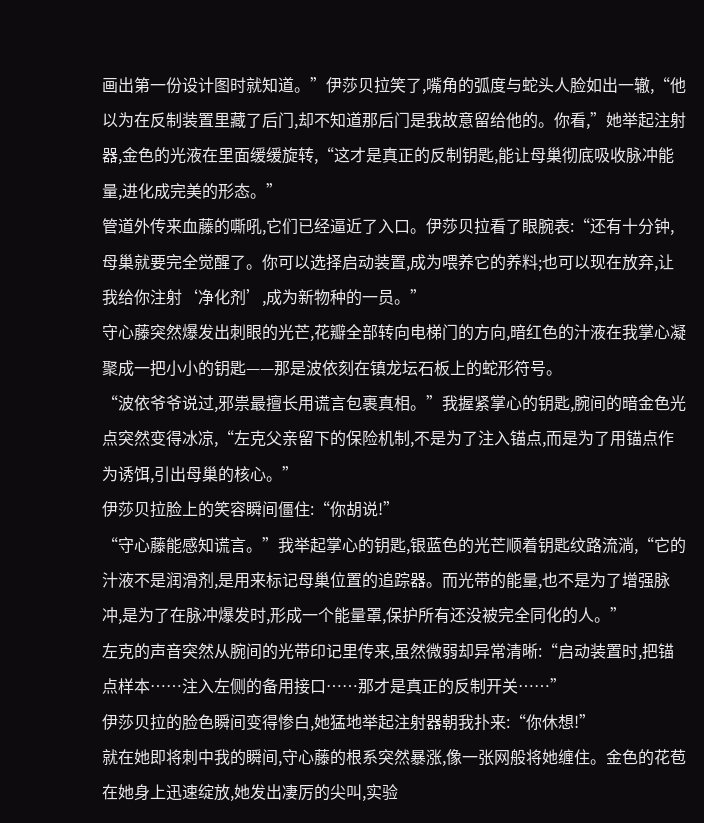画出第一份设计图时就知道。”伊莎贝拉笑了,嘴角的弧度与蛇头人脸如出一辙,“他以为在反制装置里藏了后门,却不知道那后门是我故意留给他的。你看,”她举起注射器,金色的光液在里面缓缓旋转,“这才是真正的反制钥匙,能让母巢彻底吸收脉冲能量,进化成完美的形态。”
管道外传来血藤的嘶吼,它们已经逼近了入口。伊莎贝拉看了眼腕表:“还有十分钟,母巢就要完全觉醒了。你可以选择启动装置,成为喂养它的养料;也可以现在放弃,让我给你注射‘净化剂’,成为新物种的一员。”
守心藤突然爆发出刺眼的光芒,花瓣全部转向电梯门的方向,暗红色的汁液在我掌心凝聚成一把小小的钥匙——那是波依刻在镇龙坛石板上的蛇形符号。
“波依爷爷说过,邪祟最擅长用谎言包裹真相。”我握紧掌心的钥匙,腕间的暗金色光点突然变得冰凉,“左克父亲留下的保险机制,不是为了注入锚点,而是为了用锚点作为诱饵,引出母巢的核心。”
伊莎贝拉脸上的笑容瞬间僵住:“你胡说!”
“守心藤能感知谎言。”我举起掌心的钥匙,银蓝色的光芒顺着钥匙纹路流淌,“它的汁液不是润滑剂,是用来标记母巢位置的追踪器。而光带的能量,也不是为了增强脉冲,是为了在脉冲爆发时,形成一个能量罩,保护所有还没被完全同化的人。”
左克的声音突然从腕间的光带印记里传来,虽然微弱却异常清晰:“启动装置时,把锚点样本……注入左侧的备用接口……那才是真正的反制开关……”
伊莎贝拉的脸色瞬间变得惨白,她猛地举起注射器朝我扑来:“你休想!”
就在她即将刺中我的瞬间,守心藤的根系突然暴涨,像一张网般将她缠住。金色的花苞在她身上迅速绽放,她发出凄厉的尖叫,实验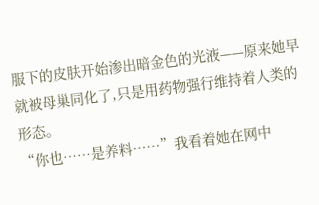服下的皮肤开始渗出暗金色的光液——原来她早就被母巢同化了,只是用药物强行维持着人类的形态。
“你也……是养料……”我看着她在网中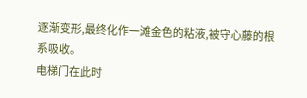逐渐变形,最终化作一滩金色的粘液,被守心藤的根系吸收。
电梯门在此时